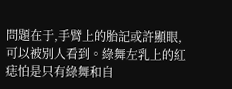問題在于,手臂上的胎記或許顯眼,可以被別人看到。綠舞左乳上的紅痣怕是只有綠舞和自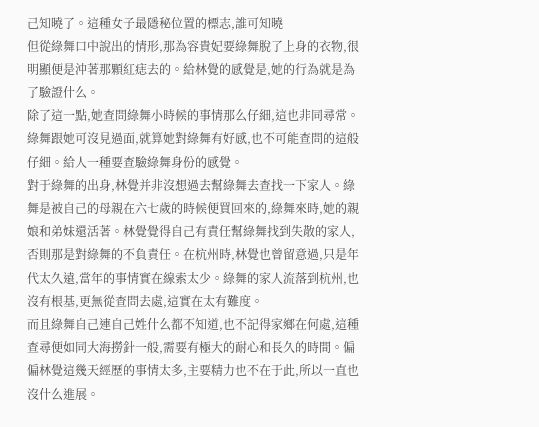己知曉了。這種女子最隱秘位置的標志,誰可知曉
但從綠舞口中說出的情形,那為容貴妃要綠舞脫了上身的衣物,很明顯便是沖著那顆紅痣去的。給林覺的感覺是,她的行為就是為了驗證什么。
除了這一點,她查問綠舞小時候的事情那么仔細,這也非同尋常。綠舞跟她可沒見過面,就算她對綠舞有好感,也不可能查問的這般仔細。給人一種要查驗綠舞身份的感覺。
對于綠舞的出身,林覺并非沒想過去幫綠舞去查找一下家人。綠舞是被自己的母親在六七歲的時候便買回來的,綠舞來時,她的親娘和弟妹還活著。林覺覺得自己有責任幫綠舞找到失散的家人,否則那是對綠舞的不負責任。在杭州時,林覺也曾留意過,只是年代太久遠,當年的事情實在線索太少。綠舞的家人流落到杭州,也沒有根基,更無從查問去處,這實在太有難度。
而且綠舞自己連自己姓什么都不知道,也不記得家鄉在何處,這種查尋便如同大海撈針一般,需要有極大的耐心和長久的時間。偏偏林覺這幾天經歷的事情太多,主要精力也不在于此,所以一直也沒什么進展。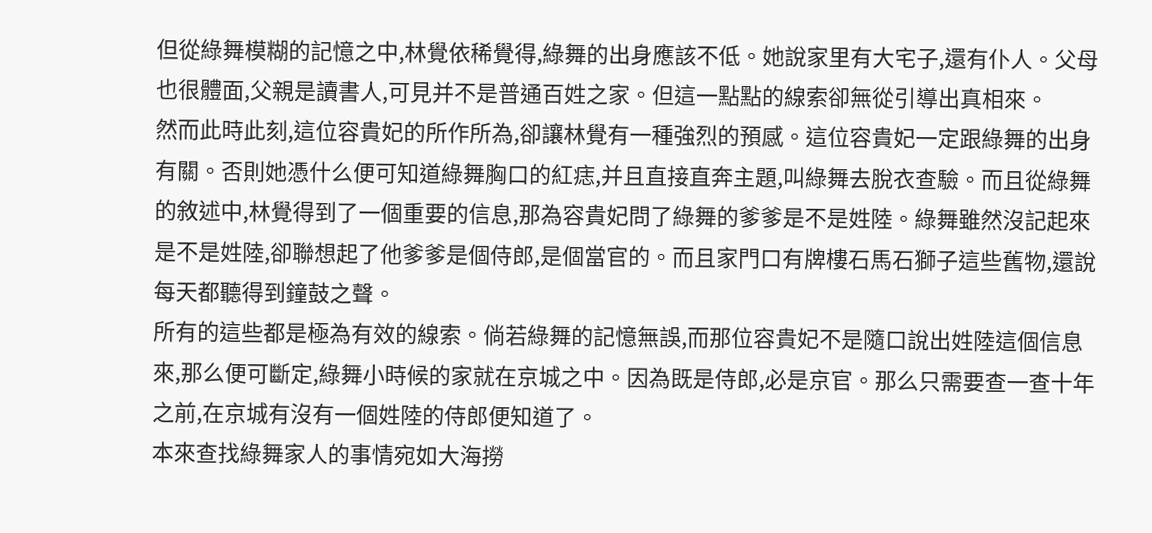但從綠舞模糊的記憶之中,林覺依稀覺得,綠舞的出身應該不低。她說家里有大宅子,還有仆人。父母也很體面,父親是讀書人,可見并不是普通百姓之家。但這一點點的線索卻無從引導出真相來。
然而此時此刻,這位容貴妃的所作所為,卻讓林覺有一種強烈的預感。這位容貴妃一定跟綠舞的出身有關。否則她憑什么便可知道綠舞胸口的紅痣,并且直接直奔主題,叫綠舞去脫衣查驗。而且從綠舞的敘述中,林覺得到了一個重要的信息,那為容貴妃問了綠舞的爹爹是不是姓陸。綠舞雖然沒記起來是不是姓陸,卻聯想起了他爹爹是個侍郎,是個當官的。而且家門口有牌樓石馬石獅子這些舊物,還說每天都聽得到鐘鼓之聲。
所有的這些都是極為有效的線索。倘若綠舞的記憶無誤,而那位容貴妃不是隨口說出姓陸這個信息來,那么便可斷定,綠舞小時候的家就在京城之中。因為既是侍郎,必是京官。那么只需要查一查十年之前,在京城有沒有一個姓陸的侍郎便知道了。
本來查找綠舞家人的事情宛如大海撈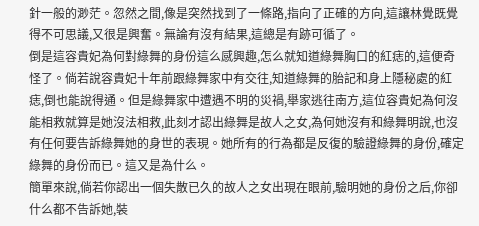針一般的渺茫。忽然之間,像是突然找到了一條路,指向了正確的方向,這讓林覺既覺得不可思議,又很是興奮。無論有沒有結果,這總是有跡可循了。
倒是這容貴妃為何對綠舞的身份這么感興趣,怎么就知道綠舞胸口的紅痣的,這便奇怪了。倘若說容貴妃十年前跟綠舞家中有交往,知道綠舞的胎記和身上隱秘處的紅痣,倒也能說得通。但是綠舞家中遭遇不明的災禍,舉家逃往南方,這位容貴妃為何沒能相救就算是她沒法相救,此刻才認出綠舞是故人之女,為何她沒有和綠舞明說,也沒有任何要告訴綠舞她的身世的表現。她所有的行為都是反復的驗證綠舞的身份,確定綠舞的身份而已。這又是為什么。
簡單來說,倘若你認出一個失散已久的故人之女出現在眼前,驗明她的身份之后,你卻什么都不告訴她,裝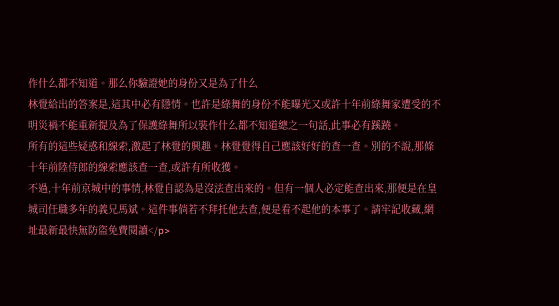作什么都不知道。那么你驗證她的身份又是為了什么
林覺給出的答案是,這其中必有隱情。也許是綠舞的身份不能曝光又或許十年前綠舞家遭受的不明災禍不能重新提及為了保護綠舞所以裝作什么都不知道總之一句話,此事必有蹊蹺。
所有的這些疑惑和線索,激起了林覺的興趣。林覺覺得自己應該好好的查一查。別的不說,那條十年前陸侍郎的線索應該查一查,或許有所收獲。
不過,十年前京城中的事情,林覺自認為是沒法查出來的。但有一個人必定能查出來,那便是在皇城司任職多年的義兄馬斌。這件事倘若不拜托他去查,便是看不起他的本事了。請牢記收藏,網址最新最快無防盜免費閱讀</p>